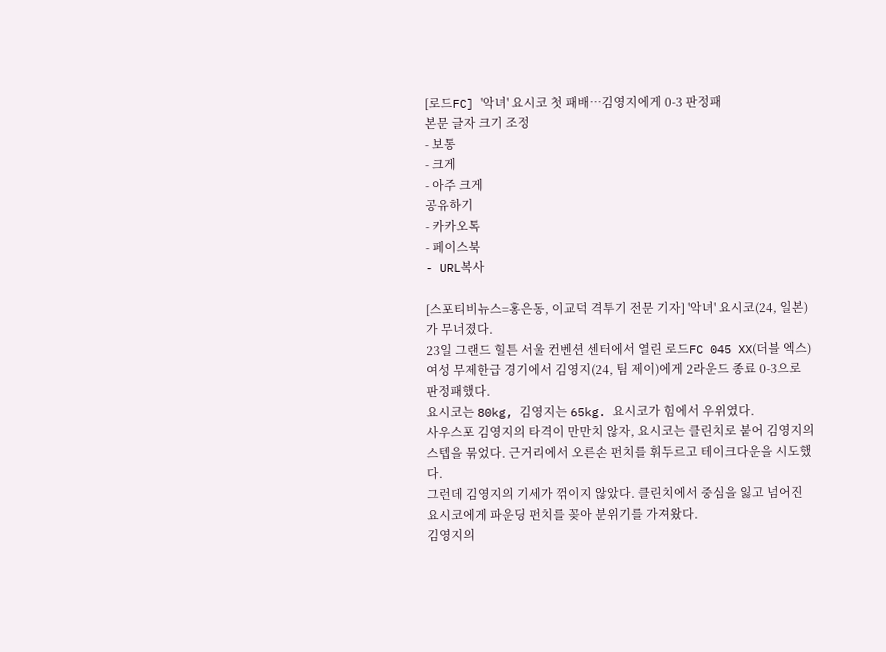[로드FC] '악녀' 요시코 첫 패배…김영지에게 0-3 판정패
본문 글자 크기 조정
- 보통
- 크게
- 아주 크게
공유하기
- 카카오톡
- 페이스북
- URL복사

[스포티비뉴스=홍은동, 이교덕 격투기 전문 기자] '악녀' 요시코(24, 일본)가 무너졌다.
23일 그랜드 힐튼 서울 컨벤션 센터에서 열린 로드FC 045 XX(더블 엑스) 여성 무제한급 경기에서 김영지(24, 팀 제이)에게 2라운드 종료 0-3으로 판정패했다.
요시코는 80kg, 김영지는 65kg. 요시코가 힘에서 우위였다.
사우스포 김영지의 타격이 만만치 않자, 요시코는 클린치로 붙어 김영지의 스텝을 묶었다. 근거리에서 오른손 펀치를 휘두르고 테이크다운을 시도했다.
그런데 김영지의 기세가 꺾이지 않았다. 클린치에서 중심을 잃고 넘어진 요시코에게 파운딩 펀치를 꽂아 분위기를 가져왔다.
김영지의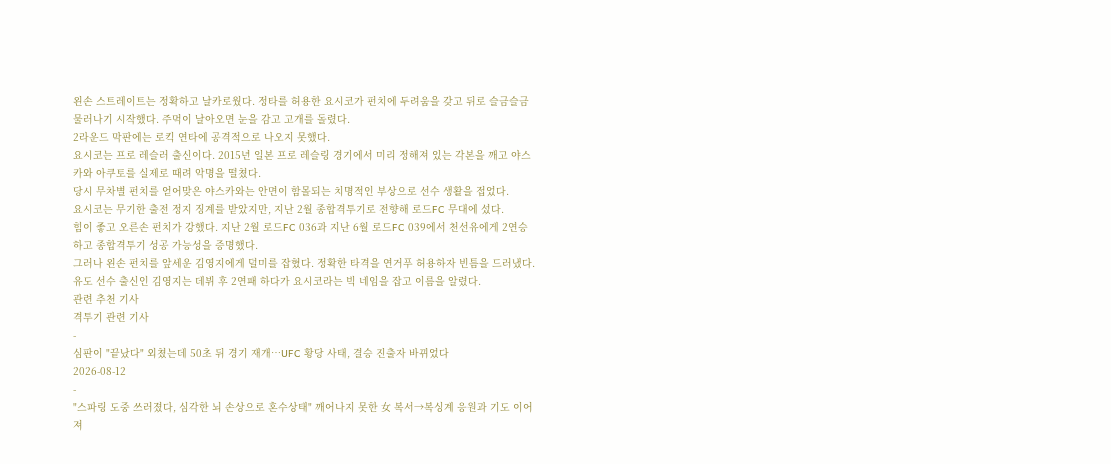왼손 스트레이트는 정확하고 날카로웠다. 정타를 허용한 요시코가 펀치에 두려움을 갖고 뒤로 슬금슬금 물러나기 시작했다. 주먹이 날아오면 눈을 감고 고개를 돌렸다.
2라운드 막판에는 로킥 연타에 공격적으로 나오지 못했다.
요시코는 프로 레슬러 출신이다. 2015년 일본 프로 레슬링 경기에서 미리 정해져 있는 각본을 깨고 야스카와 아쿠토를 실제로 때려 악명을 떨쳤다.
당시 무차별 펀치를 얻어맞은 야스카와는 안면이 함몰되는 치명적인 부상으로 선수 생활을 접었다.
요시코는 무기한 출전 정지 징계를 받았지만, 지난 2월 종합격투기로 전향해 로드FC 무대에 섰다.
힘이 좋고 오른손 펀치가 강했다. 지난 2월 로드FC 036과 지난 6월 로드FC 039에서 천선유에게 2연승 하고 종합격투기 성공 가능성을 증명했다.
그러나 왼손 펀치를 앞세운 김영지에게 덜미를 잡혔다. 정확한 타격을 연거푸 허용하자 빈틈을 드러냈다.
유도 선수 출신인 김영지는 데뷔 후 2연패 하다가 요시코라는 빅 네임을 잡고 이름을 알렸다.
관련 추천 기사
격투기 관련 기사
-
심판이 "끝났다" 외쳤는데 50초 뒤 경기 재개…UFC 황당 사태, 결승 진출자 바뀌었다
2026-08-12
-
"스파링 도중 쓰러졌다, 심각한 뇌 손상으로 혼수상태" 깨어나지 못한 女 복서→복싱계 응원과 기도 이어져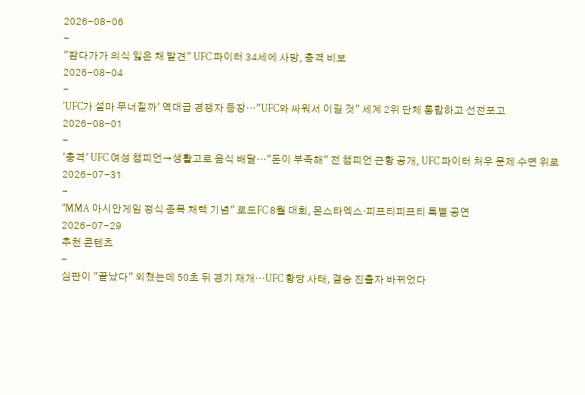2026-08-06
-
"잠다가가 의식 잃은 채 발견" UFC 파이터 34세에 사망, 충격 비보
2026-08-04
-
'UFC가 설마 무너질까' 역대급 경쟁자 등장…"UFC와 싸워서 이길 것" 세계 2위 단체 통합하고 선전포고
2026-08-01
-
'충격' UFC 여성 챔피언→생활고로 음식 배달…"돈이 부족해" 전 챔피언 근황 공개, UFC 파이터 처우 문제 수면 위로
2026-07-31
-
"MMA 아시안게임 정식 종목 채택 기념" 로드FC 8월 대회, 몬스타엑스·피프티피프티 특별 공연
2026-07-29
추천 콘텐츠
-
심판이 "끝났다" 외쳤는데 50초 뒤 경기 재개…UFC 황당 사태, 결승 진출자 바뀌었다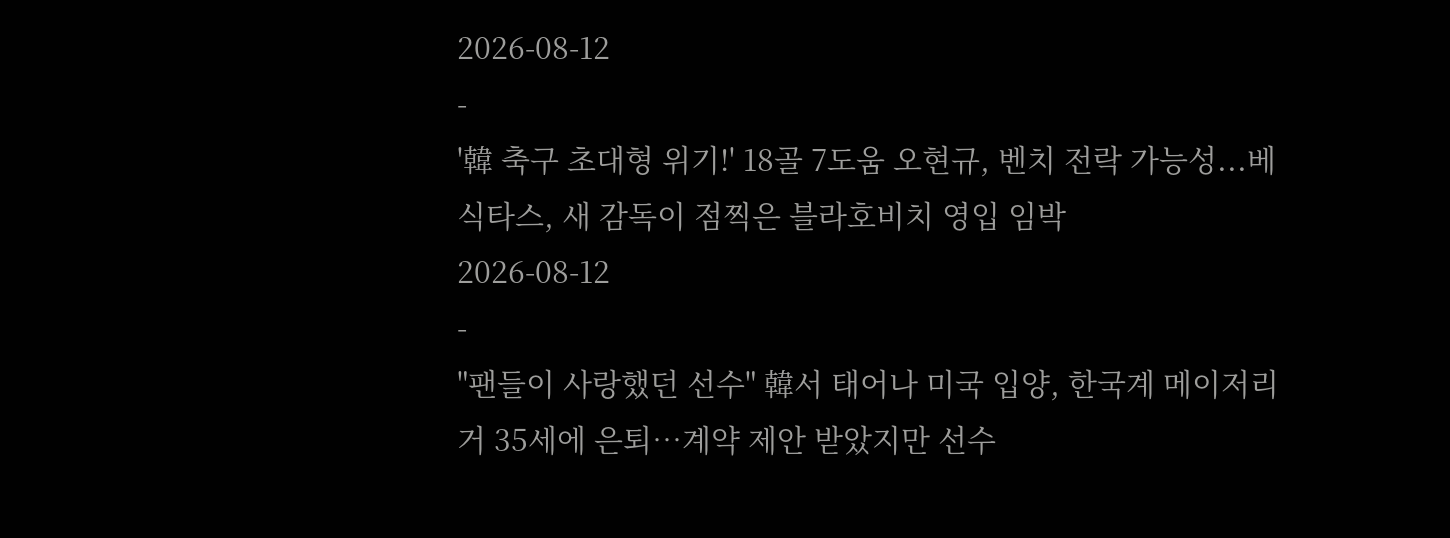2026-08-12
-
'韓 축구 초대형 위기!' 18골 7도움 오현규, 벤치 전락 가능성...베식타스, 새 감독이 점찍은 블라호비치 영입 임박
2026-08-12
-
"팬들이 사랑했던 선수" 韓서 태어나 미국 입양, 한국계 메이저리거 35세에 은퇴…계약 제안 받았지만 선수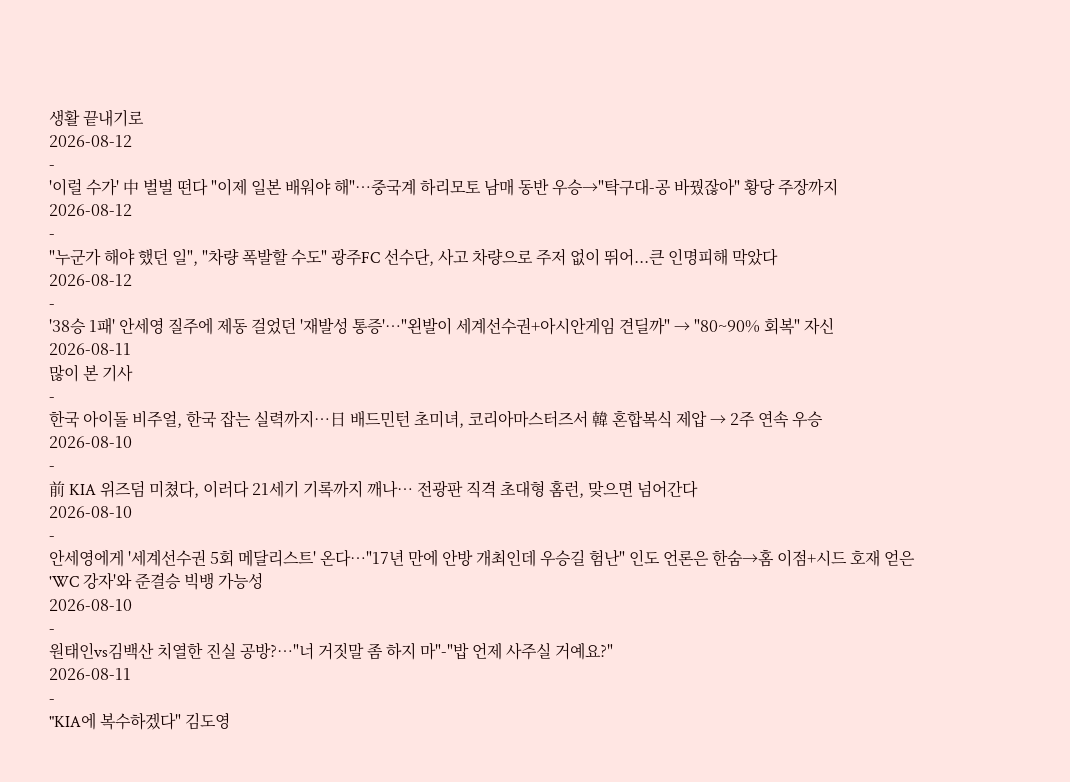생활 끝내기로
2026-08-12
-
'이럴 수가' 中 벌벌 떤다 "이제 일본 배워야 해"…중국계 하리모토 남매 동반 우승→"탁구대-공 바꿨잖아" 황당 주장까지
2026-08-12
-
"누군가 해야 했던 일", "차량 폭발할 수도" 광주FC 선수단, 사고 차량으로 주저 없이 뛰어...큰 인명피해 막았다
2026-08-12
-
'38승 1패' 안세영 질주에 제동 걸었던 '재발성 통증'…"왼발이 세계선수권+아시안게임 견딜까" → "80~90% 회복" 자신
2026-08-11
많이 본 기사
-
한국 아이돌 비주얼, 한국 잡는 실력까지…日 배드민턴 초미녀, 코리아마스터즈서 韓 혼합복식 제압 → 2주 연속 우승
2026-08-10
-
前 KIA 위즈덤 미쳤다, 이러다 21세기 기록까지 깨나… 전광판 직격 초대형 홈런, 맞으면 넘어간다
2026-08-10
-
안세영에게 '세계선수권 5회 메달리스트' 온다…"17년 만에 안방 개최인데 우승길 험난" 인도 언론은 한숨→홈 이점+시드 호재 얻은 'WC 강자'와 준결승 빅뱅 가능성
2026-08-10
-
원태인vs김백산 치열한 진실 공방?…"너 거짓말 좀 하지 마"-"밥 언제 사주실 거예요?"
2026-08-11
-
"KIA에 복수하겠다" 김도영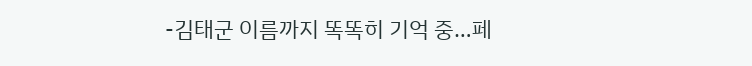-김태군 이름까지 똑똑히 기억 중…페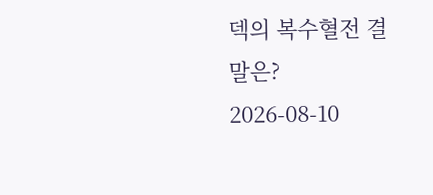덱의 복수혈전 결말은?
2026-08-10